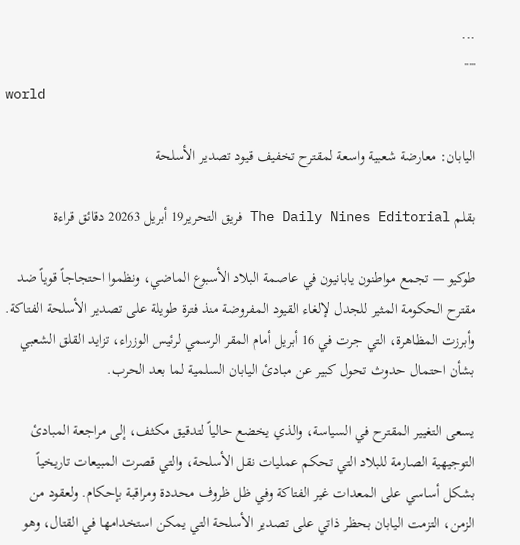...
·····
world

اليابان: معارضة شعبية واسعة لمقترح تخفيف قيود تصدير الأسلحة

بقلم The Daily Nines Editorial فريق التحرير19 أبريل 20263 دقائق قراءة

طوكيو — تجمع مواطنون يابانيون في عاصمة البلاد الأسبوع الماضي، ونظموا احتجاجاً قوياً ضد مقترح الحكومة المثير للجدل لإلغاء القيود المفروضة منذ فترة طويلة على تصدير الأسلحة الفتاكة. وأبرزت المظاهرة، التي جرت في 16 أبريل أمام المقر الرسمي لرئيس الوزراء، تزايد القلق الشعبي بشأن احتمال حدوث تحول كبير عن مبادئ اليابان السلمية لما بعد الحرب.

يسعى التغيير المقترح في السياسة، والذي يخضع حالياً لتدقيق مكثف، إلى مراجعة المبادئ التوجيهية الصارمة للبلاد التي تحكم عمليات نقل الأسلحة، والتي قصرت المبيعات تاريخياً بشكل أساسي على المعدات غير الفتاكة وفي ظل ظروف محددة ومراقبة بإحكام. ولعقود من الزمن، التزمت اليابان بحظر ذاتي على تصدير الأسلحة التي يمكن استخدامها في القتال، وهو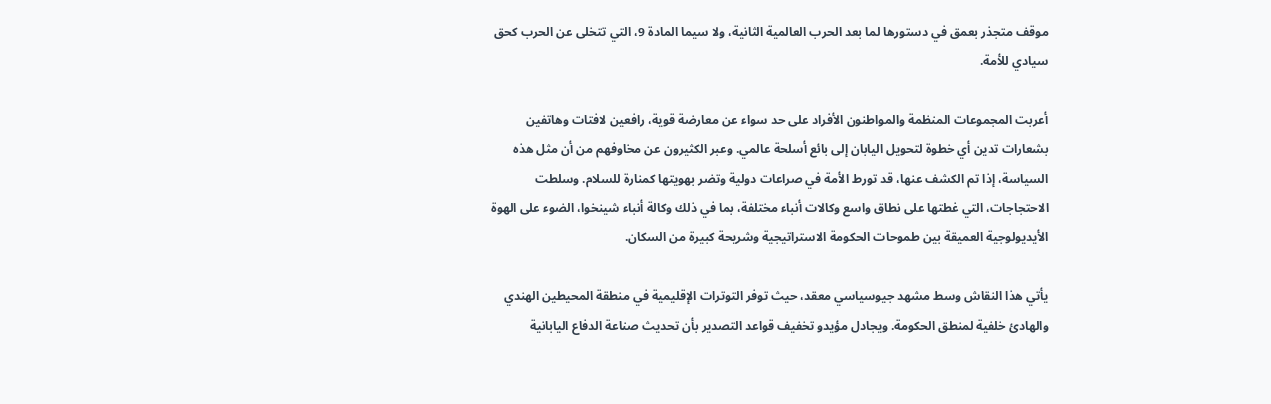موقف متجذر بعمق في دستورها لما بعد الحرب العالمية الثانية، ولا سيما المادة 9، التي تتخلى عن الحرب كحق سيادي للأمة.

أعربت المجموعات المنظمة والمواطنون الأفراد على حد سواء عن معارضة قوية، رافعين لافتات وهاتفين بشعارات تدين أي خطوة لتحويل اليابان إلى بائع أسلحة عالمي. وعبر الكثيرون عن مخاوفهم من أن مثل هذه السياسة، إذا تم الكشف عنها، قد تورط الأمة في صراعات دولية وتضر بهويتها كمنارة للسلام. وسلطت الاحتجاجات، التي غطتها على نطاق واسع وكالات أنباء مختلفة، بما في ذلك وكالة أنباء شينخوا، الضوء على الهوة الأيديولوجية العميقة بين طموحات الحكومة الاستراتيجية وشريحة كبيرة من السكان.

يأتي هذا النقاش وسط مشهد جيوسياسي معقد، حيث توفر التوترات الإقليمية في منطقة المحيطين الهندي والهادئ خلفية لمنطق الحكومة. ويجادل مؤيدو تخفيف قواعد التصدير بأن تحديث صناعة الدفاع اليابانية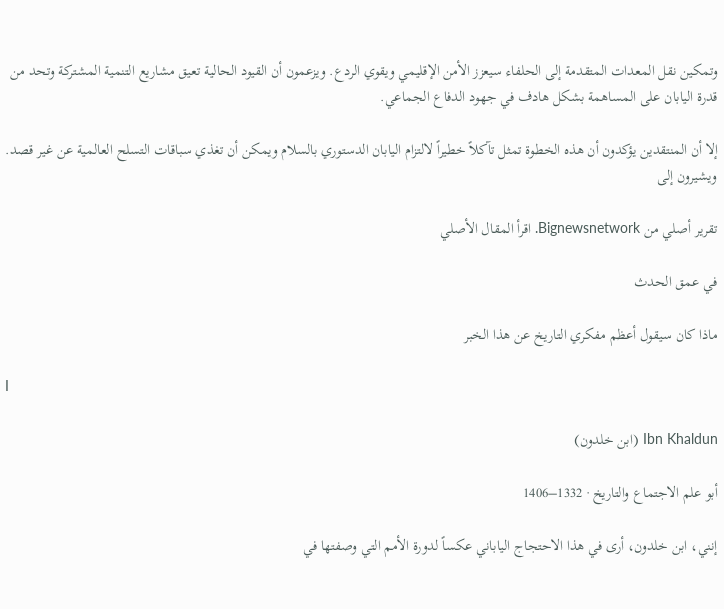وتمكين نقل المعدات المتقدمة إلى الحلفاء سيعزز الأمن الإقليمي ويقوي الردع. ويزعمون أن القيود الحالية تعيق مشاريع التنمية المشتركة وتحد من قدرة اليابان على المساهمة بشكل هادف في جهود الدفاع الجماعي.

إلا أن المنتقدين يؤكدون أن هذه الخطوة تمثل تآكلاً خطيراً لالتزام اليابان الدستوري بالسلام ويمكن أن تغذي سباقات التسلح العالمية عن غير قصد. ويشيرون إلى

تقرير أصلي من Bignewsnetwork. اقرأ المقال الأصلي

في عمق الحدث

ماذا كان سيقول أعظم مفكري التاريخ عن هذا الخبر

I

Ibn Khaldun (ابن خلدون)

أبو علم الاجتماع والتاريخ · 1332–1406

إنني، ابن خلدون، أرى في هذا الاحتجاج الياباني عكساً لدورة الأمم التي وصفتها في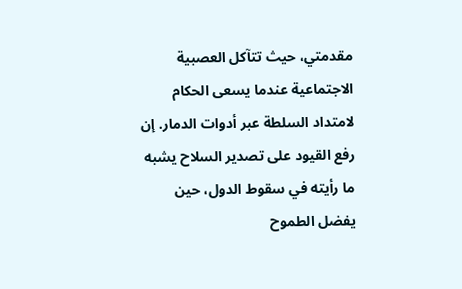مقدمتي، حيث تتآكل العصبية الاجتماعية عندما يسعى الحكام لامتداد السلطة عبر أدوات الدمار. إن رفع القيود على تصدير السلاح يشبه ما رأيته في سقوط الدول، حين يفضل الطموح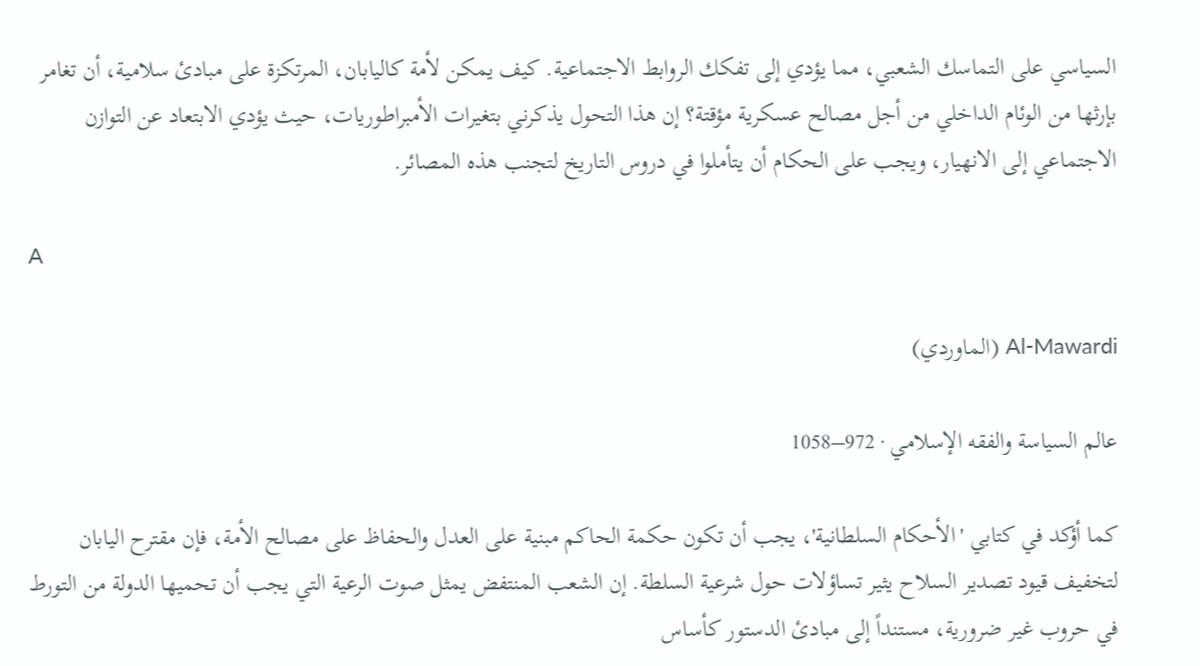السياسي على التماسك الشعبي، مما يؤدي إلى تفكك الروابط الاجتماعية. كيف يمكن لأمة كاليابان، المرتكزة على مبادئ سلامية، أن تغامر بإرثها من الوئام الداخلي من أجل مصالح عسكرية مؤقتة؟ إن هذا التحول يذكرني بتغيرات الأمبراطوريات، حيث يؤدي الابتعاد عن التوازن الاجتماعي إلى الانهيار، ويجب على الحكام أن يتأملوا في دروس التاريخ لتجنب هذه المصائر.

A

Al-Mawardi (الماوردي)

عالم السياسة والفقه الإسلامي · 972–1058

كما أؤكد في كتابي 'الأحكام السلطانية'، يجب أن تكون حكمة الحاكم مبنية على العدل والحفاظ على مصالح الأمة، فإن مقترح اليابان لتخفيف قيود تصدير السلاح يثير تساؤلات حول شرعية السلطة. إن الشعب المنتفض يمثل صوت الرعية التي يجب أن تحميها الدولة من التورط في حروب غير ضرورية، مستنداً إلى مبادئ الدستور كأساس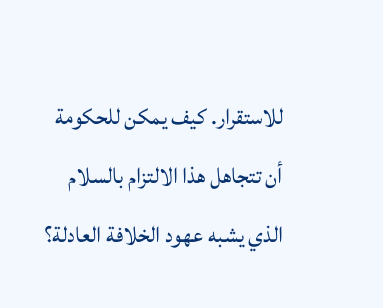للاستقرار. كيف يمكن للحكومة أن تتجاهل هذا الالتزام بالسلام الذي يشبه عهود الخلافة العادلة؟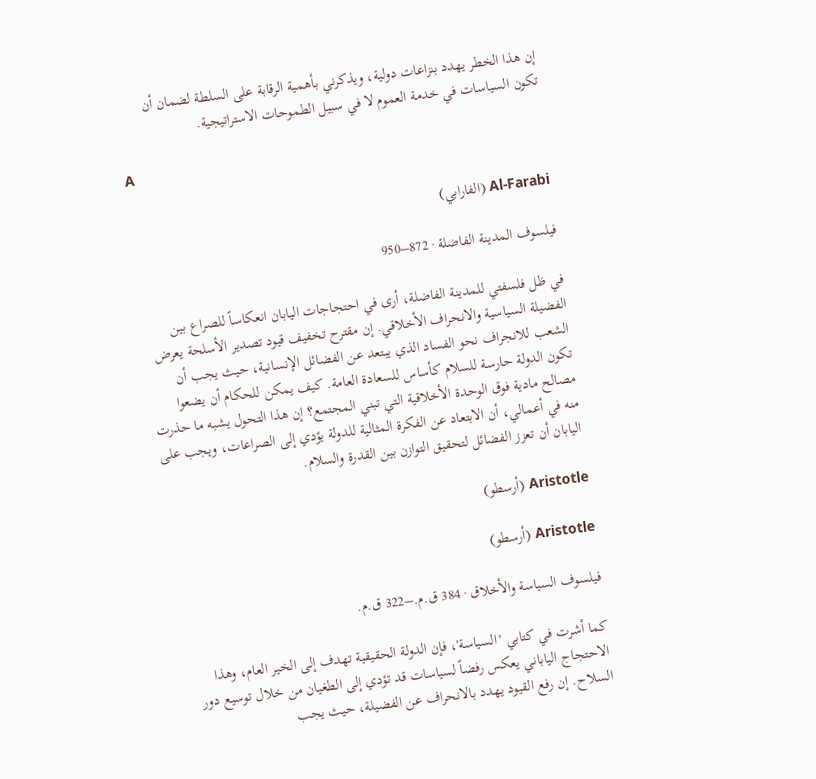إن هذا الخطر يهدد بنزاعات دولية، ويذكرني بأهمية الرقابة على السلطة لضمان أن تكون السياسات في خدمة العموم لا في سبيل الطموحات الاستراتيجية.

A

Al-Farabi (الفارابي)

فيلسوف المدينة الفاضلة · 872–950

في ظل فلسفتي للمدينة الفاضلة، أرى في احتجاجات اليابان انعكاساً للصراع بين الفضيلة السياسية والانحراف الأخلاقي. إن مقترح تخفيف قيود تصدير الأسلحة يعرض الشعب للانجراف نحو الفساد الذي يبتعد عن الفضائل الإنسانية، حيث يجب أن تكون الدولة حارسة للسلام كأساس للسعادة العامة. كيف يمكن للحكام أن يضعوا مصالح مادية فوق الوحدة الأخلاقية التي تبني المجتمع؟ إن هذا التحول يشبه ما حذرت منه في أعمالي، أن الابتعاد عن الفكرة المثالية للدولة يؤدي إلى الصراعات، ويجب على اليابان أن تعزز الفضائل لتحقيق التوازن بين القدرة والسلام.

Aristotle (أرسطو)

Aristotle (أرسطو)

فيلسوف السياسة والأخلاق · 384 ق.م.–322 ق.م.

كما أشرت في كتابي 'السياسة'، فإن الدولة الحقيقية تهدف إلى الخير العام، وهذا الاحتجاج الياباني يعكس رفضاً لسياسات قد تؤدي إلى الطغيان من خلال توسيع دور السلاح. إن رفع القيود يهدد بالانحراف عن الفضيلة، حيث يجب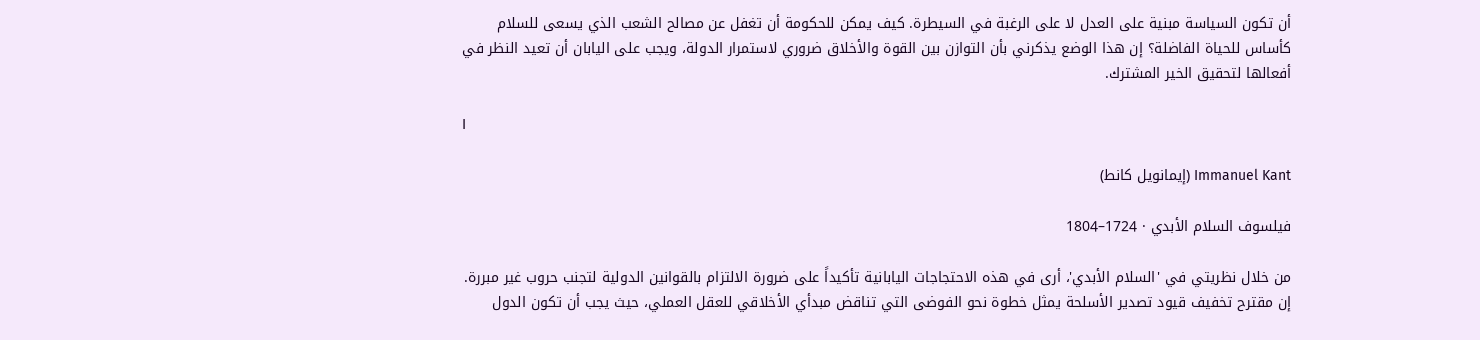أن تكون السياسة مبنية على العدل لا على الرغبة في السيطرة. كيف يمكن للحكومة أن تغفل عن مصالح الشعب الذي يسعى للسلام كأساس للحياة الفاضلة؟ إن هذا الوضع يذكرني بأن التوازن بين القوة والأخلاق ضروري لاستمرار الدولة، ويجب على اليابان أن تعيد النظر في أفعالها لتحقيق الخير المشترك.

I

Immanuel Kant (إيمانويل كانط)

فيلسوف السلام الأبدي · 1724–1804

من خلال نظريتي في 'السلام الأبدي'، أرى في هذه الاحتجاجات اليابانية تأكيداً على ضرورة الالتزام بالقوانين الدولية لتجنب حروب غير مبررة. إن مقترح تخفيف قيود تصدير الأسلحة يمثل خطوة نحو الفوضى التي تناقض مبدأي الأخلاقي للعقل العملي، حيث يجب أن تكون الدول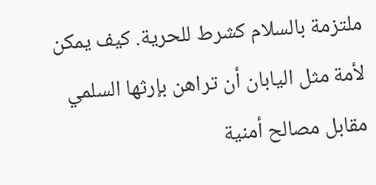ملتزمة بالسلام كشرط للحرية. كيف يمكن لأمة مثل اليابان أن تراهن بإرثها السلمي مقابل مصالح أمنية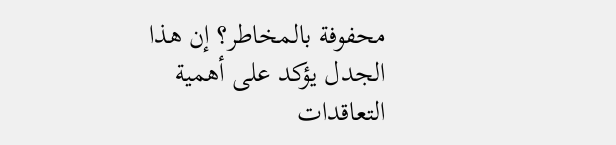محفوفة بالمخاطر؟ إن هذا الجدل يؤكد على أهمية التعاقدات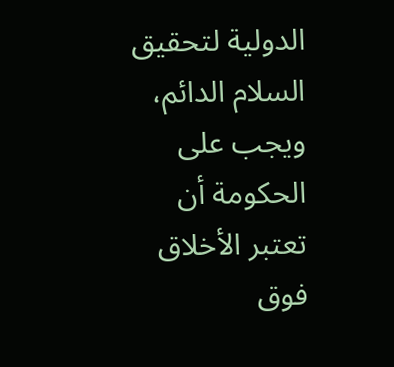الدولية لتحقيق السلام الدائم، ويجب على الحكومة أن تعتبر الأخلاق فوق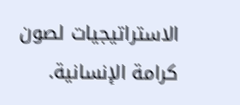الاستراتيجيات لصون كرامة الإنسانية.